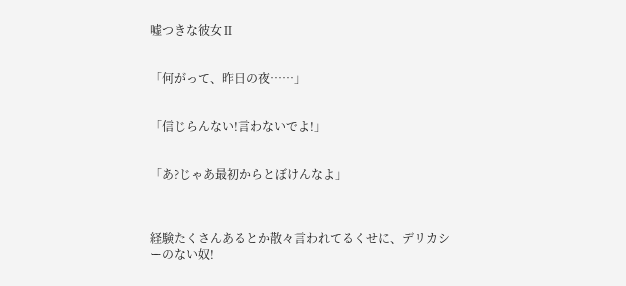嘘つきな彼女Ⅱ


「何がって、昨日の夜……」


「信じらんない!言わないでよ!」


「あ?じゃあ最初からとぼけんなよ」



経験たくさんあるとか散々言われてるくせに、デリカシーのない奴!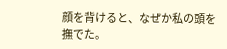顔を背けると、なぜか私の頭を撫でた。